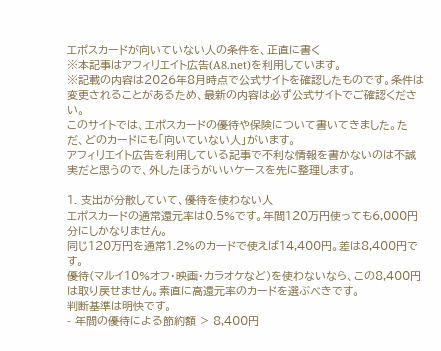エポスカードが向いていない人の条件を、正直に書く
※本記事はアフィリエイト広告(A8.net)を利用しています。
※記載の内容は2026年8月時点で公式サイトを確認したものです。条件は変更されることがあるため、最新の内容は必ず公式サイトでご確認ください。
このサイトでは、エポスカードの優待や保険について書いてきました。ただ、どのカードにも「向いていない人」がいます。
アフィリエイト広告を利用している記事で不利な情報を書かないのは不誠実だと思うので、外したほうがいいケースを先に整理します。

1. 支出が分散していて、優待を使わない人
エポスカードの通常還元率は0.5%です。年間120万円使っても6,000円分にしかなりません。
同じ120万円を通常1.2%のカードで使えば14,400円。差は8,400円です。
優待(マルイ10%オフ・映画・カラオケなど)を使わないなら、この8,400円は取り戻せません。素直に高還元率のカードを選ぶべきです。
判断基準は明快です。
- 年間の優待による節約額 > 8,400円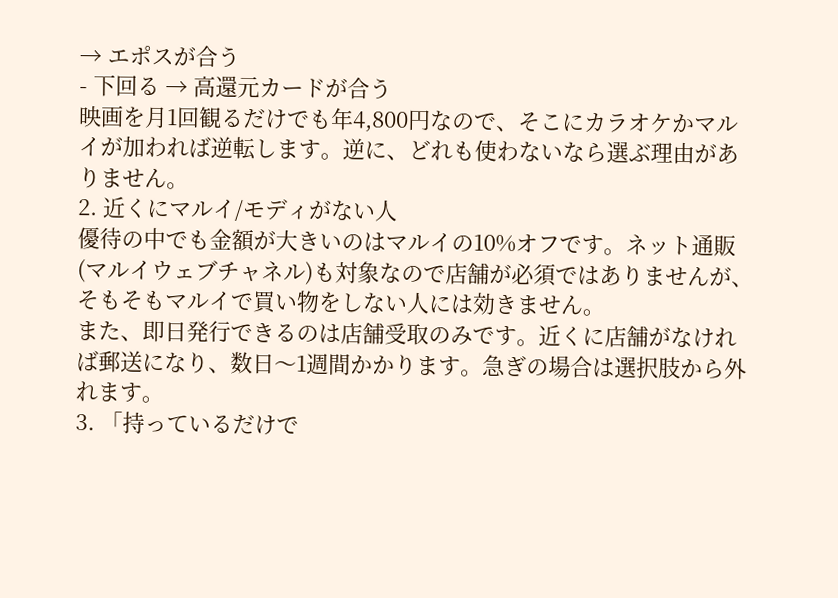→ エポスが合う
- 下回る → 高還元カードが合う
映画を月1回観るだけでも年4,800円なので、そこにカラオケかマルイが加われば逆転します。逆に、どれも使わないなら選ぶ理由がありません。
2. 近くにマルイ/モディがない人
優待の中でも金額が大きいのはマルイの10%オフです。ネット通販(マルイウェブチャネル)も対象なので店舗が必須ではありませんが、そもそもマルイで買い物をしない人には効きません。
また、即日発行できるのは店舗受取のみです。近くに店舗がなければ郵送になり、数日〜1週間かかります。急ぎの場合は選択肢から外れます。
3. 「持っているだけで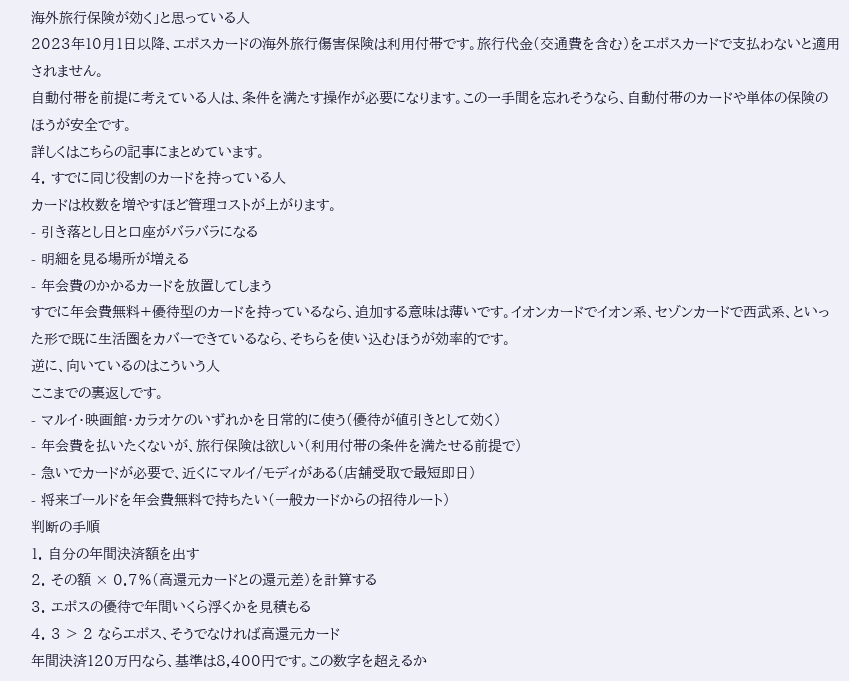海外旅行保険が効く」と思っている人
2023年10月1日以降、エポスカードの海外旅行傷害保険は利用付帯です。旅行代金(交通費を含む)をエポスカードで支払わないと適用されません。
自動付帯を前提に考えている人は、条件を満たす操作が必要になります。この一手間を忘れそうなら、自動付帯のカードや単体の保険のほうが安全です。
詳しくはこちらの記事にまとめています。
4. すでに同じ役割のカードを持っている人
カードは枚数を増やすほど管理コストが上がります。
- 引き落とし日と口座がバラバラになる
- 明細を見る場所が増える
- 年会費のかかるカードを放置してしまう
すでに年会費無料+優待型のカードを持っているなら、追加する意味は薄いです。イオンカードでイオン系、セゾンカードで西武系、といった形で既に生活圏をカバーできているなら、そちらを使い込むほうが効率的です。
逆に、向いているのはこういう人
ここまでの裏返しです。
- マルイ・映画館・カラオケのいずれかを日常的に使う(優待が値引きとして効く)
- 年会費を払いたくないが、旅行保険は欲しい(利用付帯の条件を満たせる前提で)
- 急いでカードが必要で、近くにマルイ/モディがある(店舗受取で最短即日)
- 将来ゴールドを年会費無料で持ちたい(一般カードからの招待ルート)
判断の手順
1. 自分の年間決済額を出す
2. その額 × 0.7%(高還元カードとの還元差)を計算する
3. エポスの優待で年間いくら浮くかを見積もる
4. 3 > 2 ならエポス、そうでなければ高還元カード
年間決済120万円なら、基準は8,400円です。この数字を超えるか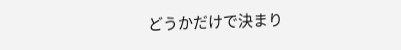どうかだけで決まり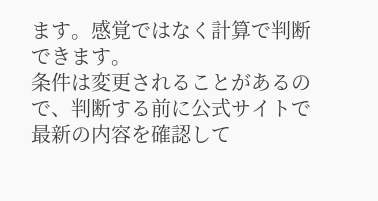ます。感覚ではなく計算で判断できます。
条件は変更されることがあるので、判断する前に公式サイトで最新の内容を確認して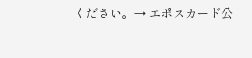ください。→ エポスカード公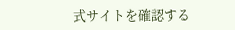式サイトを確認する